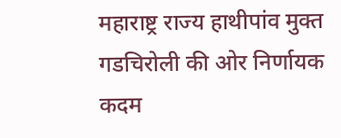महाराष्ट्र राज्य हाथीपांव मुक्त गडचिरोली की ओर निर्णायक कदम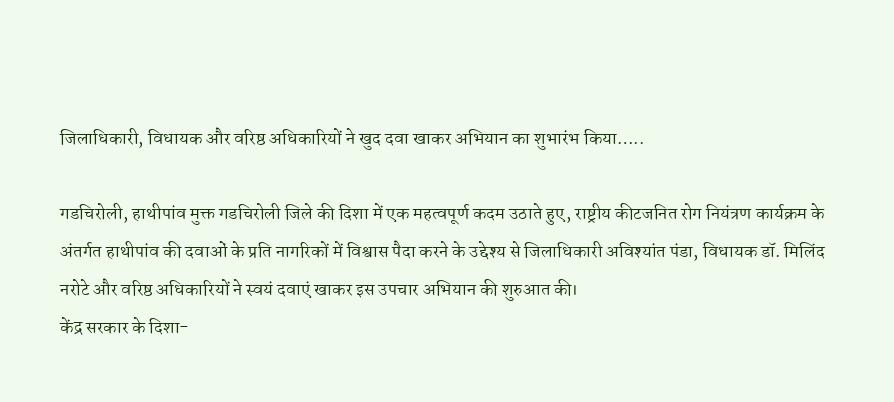जिलाधिकारी, विधायक और वरिष्ठ अधिकारियों ने खुद दवा खाकर अभियान का शुभारंभ किया…..

गडचिरोली, हाथीपांव मुक्त गडचिरोली जिले की दिशा में एक महत्वपूर्ण कदम उठाते हुए, राष्ट्रीय कीटजनित रोग नियंत्रण कार्यक्रम के अंतर्गत हाथीपांव की दवाओं के प्रति नागरिकों में विश्वास पैदा करने के उद्देश्य से जिलाधिकारी अविश्यांत पंडा, विधायक डॉ. मिलिंद नरोटे और वरिष्ठ अधिकारियों ने स्वयं दवाएं खाकर इस उपचार अभियान की शुरुआत की।
केंद्र सरकार के दिशा-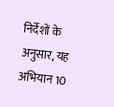निर्देशों के अनुसार, यह अभियान 10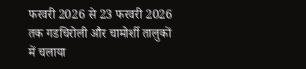फरवरी 2026 से 23 फरवरी 2026 तक गडचिरोली और चामोर्शी तालुकों में चलाया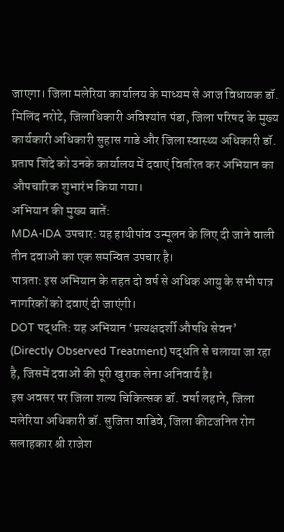जाएगा। जिला मलेरिया कार्यालय के माध्यम से आज विधायक डॉ. मिलिंद नरोटे, जिलाधिकारी अविश्यांत पंडा, जिला परिषद के मुख्य कार्यकारी अधिकारी सुहास गाडे और जिला स्वास्थ्य अधिकारी डॉ. प्रताप शिंदे को उनके कार्यालय में दवाएं वितरित कर अभियान का औपचारिक शुभारंभ किया गया।
अभियान की मुख्य बातें:
MDA-IDA उपचार: यह हाथीपांव उन्मूलन के लिए दी जाने वाली तीन दवाओं का एक समन्वित उपचार है।
पात्रता: इस अभियान के तहत दो वर्ष से अधिक आयु के सभी पात्र नागरिकों को दवाएं दी जाएंगी।
DOT पद्धति: यह अभियान ‘प्रत्यक्षदर्शी औषधि सेवन’ (Directly Observed Treatment) पद्धति से चलाया जा रहा है, जिसमें दवाओं की पूरी खुराक लेना अनिवार्य है।
इस अवसर पर जिला शल्य चिकित्सक डॉ. वर्षा लहाने, जिला मलेरिया अधिकारी डॉ. सुजिता वाडिवे, जिला कीटजनित रोग सलाहकार श्री राजेश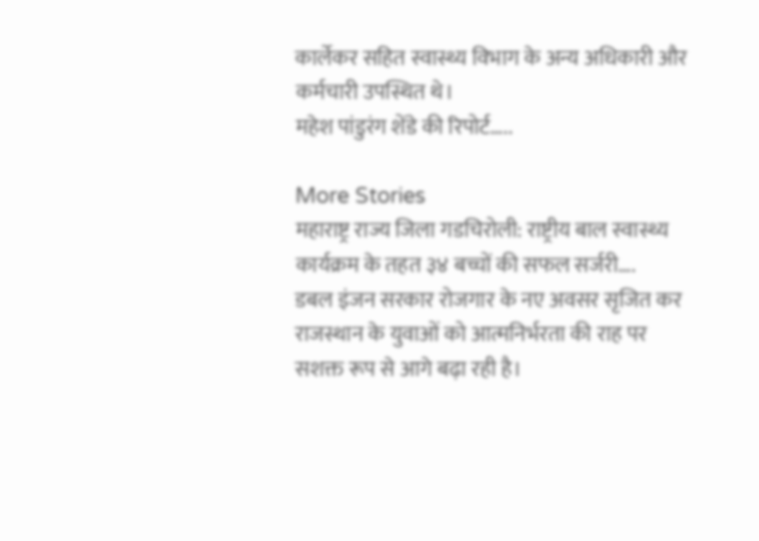कार्लेकर सहित स्वास्थ्य विभाग के अन्य अधिकारी और कर्मचारी उपस्थित थे।
महेश पांडुरंग शेंडे की रिपोर्ट…..

More Stories
महाराष्ट्र राज्य जिला गडचिरोली: राष्ट्रीय बाल स्वास्थ्य कार्यक्रम के तहत ३४ बच्चों की सफल सर्जरी….
डबल इंजन सरकार रोजगार के नए अवसर सृजित कर राजस्थान के युवाओं को आत्मनिर्भरता की राह पर सशक्त रूप से आगे बढ़ा रही है।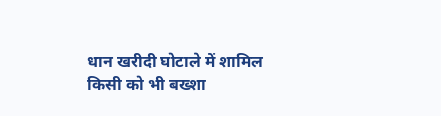धान खरीदी घोटाले में शामिल किसी को भी बख्शा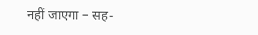नहीं जाएगा – सह-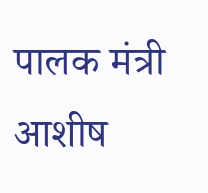पालक मंत्री आशीष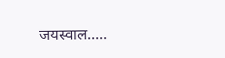जयस्वाल…..